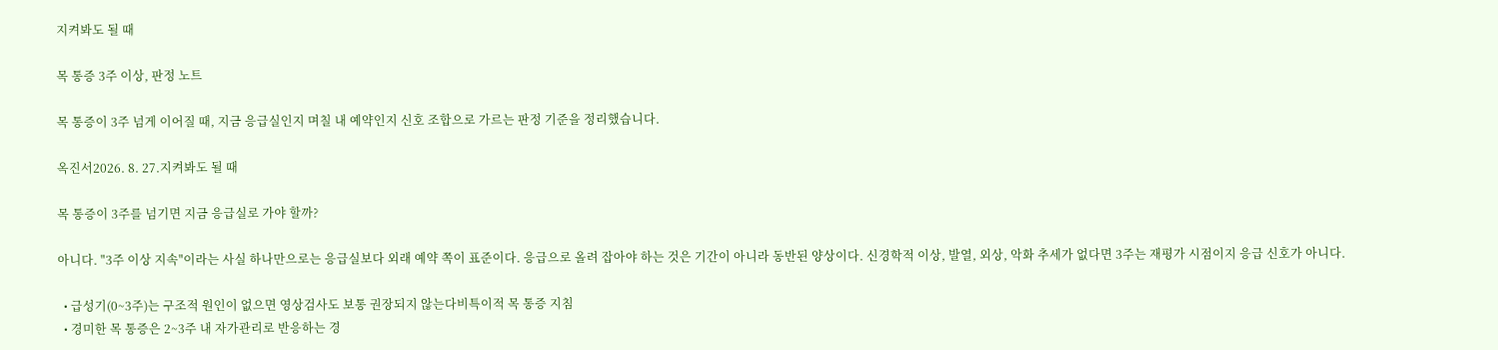지켜봐도 될 때

목 통증 3주 이상, 판정 노트

목 통증이 3주 넘게 이어질 때, 지금 응급실인지 며칠 내 예약인지 신호 조합으로 가르는 판정 기준을 정리했습니다.

옥진서2026. 8. 27.지켜봐도 될 때

목 통증이 3주를 넘기면 지금 응급실로 가야 할까?

아니다. "3주 이상 지속"이라는 사실 하나만으로는 응급실보다 외래 예약 쪽이 표준이다. 응급으로 올려 잡아야 하는 것은 기간이 아니라 동반된 양상이다. 신경학적 이상, 발열, 외상, 악화 추세가 없다면 3주는 재평가 시점이지 응급 신호가 아니다.

  • 급성기(0~3주)는 구조적 원인이 없으면 영상검사도 보통 권장되지 않는다비특이적 목 통증 지침
  • 경미한 목 통증은 2~3주 내 자가관리로 반응하는 경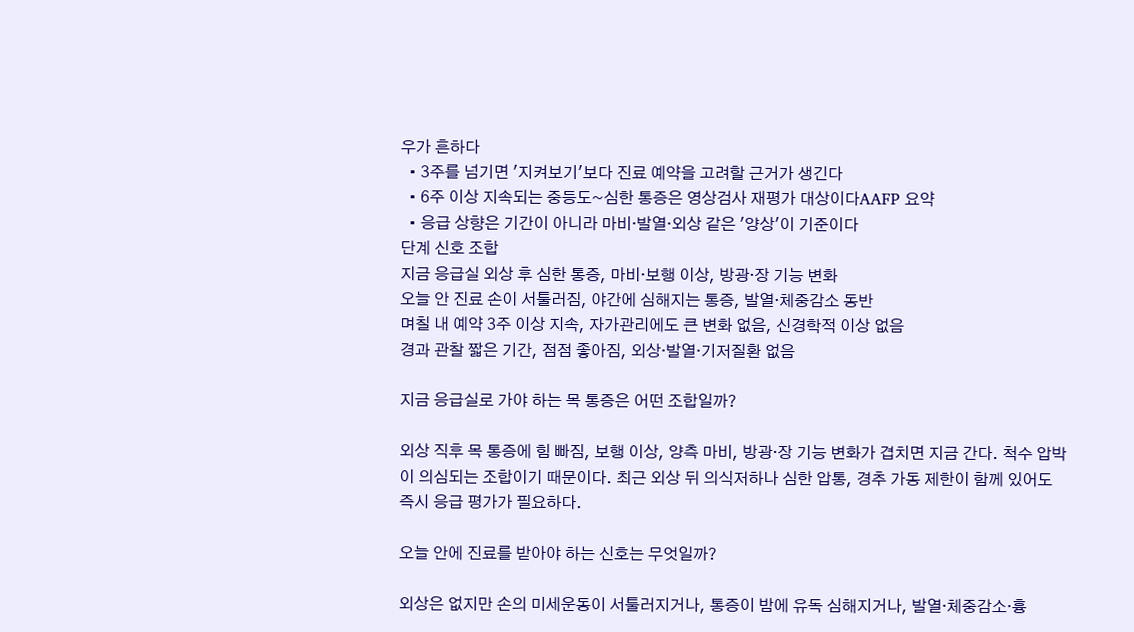우가 흔하다
  • 3주를 넘기면 '지켜보기'보다 진료 예약을 고려할 근거가 생긴다
  • 6주 이상 지속되는 중등도~심한 통증은 영상검사 재평가 대상이다AAFP 요약
  • 응급 상향은 기간이 아니라 마비·발열·외상 같은 '양상'이 기준이다
단계 신호 조합
지금 응급실 외상 후 심한 통증, 마비·보행 이상, 방광·장 기능 변화
오늘 안 진료 손이 서툴러짐, 야간에 심해지는 통증, 발열·체중감소 동반
며칠 내 예약 3주 이상 지속, 자가관리에도 큰 변화 없음, 신경학적 이상 없음
경과 관찰 짧은 기간, 점점 좋아짐, 외상·발열·기저질환 없음

지금 응급실로 가야 하는 목 통증은 어떤 조합일까?

외상 직후 목 통증에 힘 빠짐, 보행 이상, 양측 마비, 방광·장 기능 변화가 겹치면 지금 간다. 척수 압박이 의심되는 조합이기 때문이다. 최근 외상 뒤 의식저하나 심한 압통, 경추 가동 제한이 함께 있어도 즉시 응급 평가가 필요하다.

오늘 안에 진료를 받아야 하는 신호는 무엇일까?

외상은 없지만 손의 미세운동이 서툴러지거나, 통증이 밤에 유독 심해지거나, 발열·체중감소·흉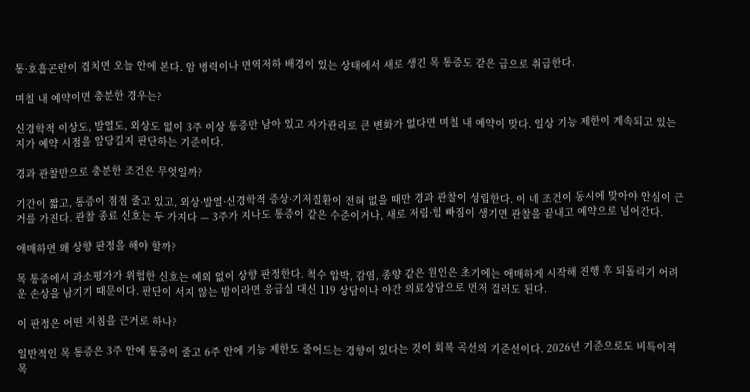통·호흡곤란이 겹치면 오늘 안에 본다. 암 병력이나 면역저하 배경이 있는 상태에서 새로 생긴 목 통증도 같은 급으로 취급한다.

며칠 내 예약이면 충분한 경우는?

신경학적 이상도, 발열도, 외상도 없이 3주 이상 통증만 남아 있고 자가관리로 큰 변화가 없다면 며칠 내 예약이 맞다. 일상 기능 제한이 계속되고 있는지가 예약 시점을 앞당길지 판단하는 기준이다.

경과 관찰만으로 충분한 조건은 무엇일까?

기간이 짧고, 통증이 점점 줄고 있고, 외상·발열·신경학적 증상·기저질환이 전혀 없을 때만 경과 관찰이 성립한다. 이 네 조건이 동시에 맞아야 안심이 근거를 가진다. 관찰 종료 신호는 두 가지다 — 3주가 지나도 통증이 같은 수준이거나, 새로 저림·힘 빠짐이 생기면 관찰을 끝내고 예약으로 넘어간다.

애매하면 왜 상향 판정을 해야 할까?

목 통증에서 과소평가가 위험한 신호는 예외 없이 상향 판정한다. 척수 압박, 감염, 종양 같은 원인은 초기에는 애매하게 시작해 진행 후 되돌리기 어려운 손상을 남기기 때문이다. 판단이 서지 않는 밤이라면 응급실 대신 119 상담이나 야간 의료상담으로 먼저 걸러도 된다.

이 판정은 어떤 지침을 근거로 하나?

일반적인 목 통증은 3주 안에 통증이 줄고 6주 안에 기능 제한도 줄어드는 경향이 있다는 것이 회복 곡선의 기준선이다. 2026년 기준으로도 비특이적 목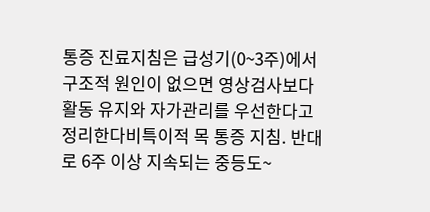통증 진료지침은 급성기(0~3주)에서 구조적 원인이 없으면 영상검사보다 활동 유지와 자가관리를 우선한다고 정리한다비특이적 목 통증 지침. 반대로 6주 이상 지속되는 중등도~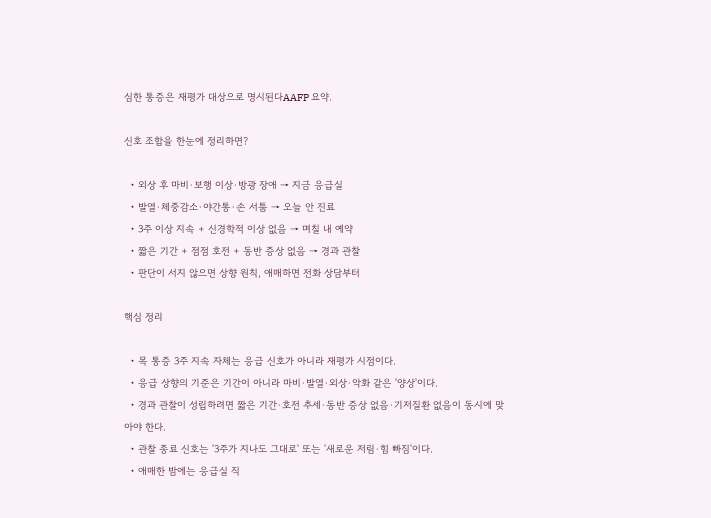심한 통증은 재평가 대상으로 명시된다AAFP 요약.

신호 조합을 한눈에 정리하면?

  • 외상 후 마비·보행 이상·방광 장애 → 지금 응급실
  • 발열·체중감소·야간통·손 서툼 → 오늘 안 진료
  • 3주 이상 지속 + 신경학적 이상 없음 → 며칠 내 예약
  • 짧은 기간 + 점점 호전 + 동반 증상 없음 → 경과 관찰
  • 판단이 서지 않으면 상향 원칙, 애매하면 전화 상담부터

핵심 정리

  • 목 통증 3주 지속 자체는 응급 신호가 아니라 재평가 시점이다.
  • 응급 상향의 기준은 기간이 아니라 마비·발열·외상·악화 같은 '양상'이다.
  • 경과 관찰이 성립하려면 짧은 기간·호전 추세·동반 증상 없음·기저질환 없음이 동시에 맞아야 한다.
  • 관찰 종료 신호는 '3주가 지나도 그대로' 또는 '새로운 저림·힘 빠짐'이다.
  • 애매한 밤에는 응급실 직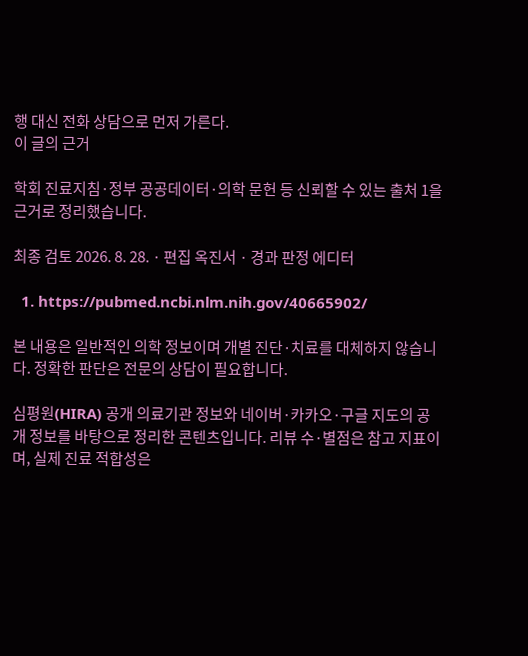행 대신 전화 상담으로 먼저 가른다.
이 글의 근거

학회 진료지침·정부 공공데이터·의학 문헌 등 신뢰할 수 있는 출처 1을 근거로 정리했습니다.

최종 검토 2026. 8. 28. · 편집 옥진서 · 경과 판정 에디터

  1. https://pubmed.ncbi.nlm.nih.gov/40665902/

본 내용은 일반적인 의학 정보이며 개별 진단·치료를 대체하지 않습니다. 정확한 판단은 전문의 상담이 필요합니다.

심평원(HIRA) 공개 의료기관 정보와 네이버·카카오·구글 지도의 공개 정보를 바탕으로 정리한 콘텐츠입니다. 리뷰 수·별점은 참고 지표이며, 실제 진료 적합성은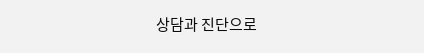상담과 진단으로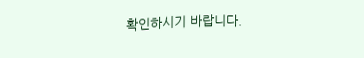확인하시기 바랍니다.